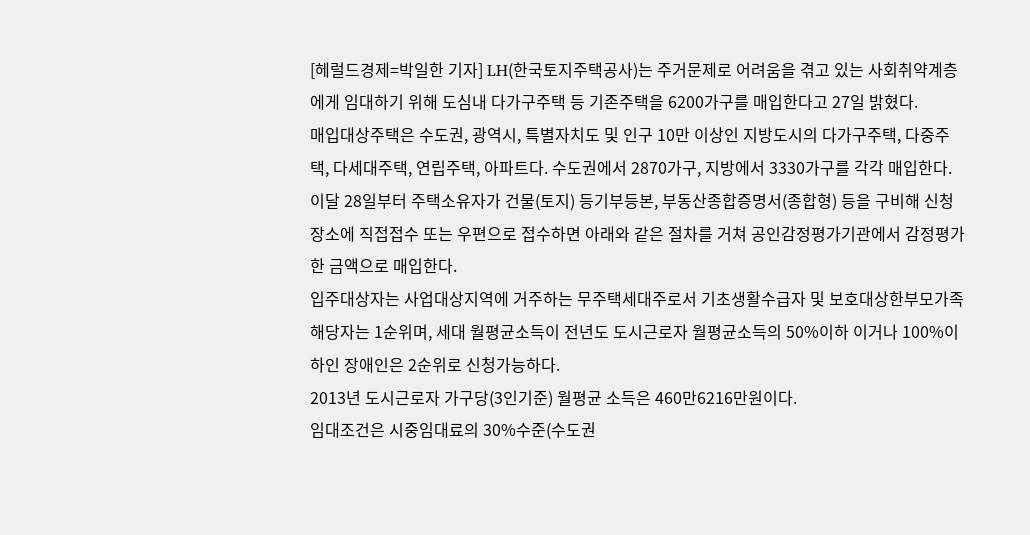[헤럴드경제=박일한 기자] LH(한국토지주택공사)는 주거문제로 어려움을 겪고 있는 사회취약계층에게 임대하기 위해 도심내 다가구주택 등 기존주택을 6200가구를 매입한다고 27일 밝혔다.
매입대상주택은 수도권, 광역시, 특별자치도 및 인구 10만 이상인 지방도시의 다가구주택, 다중주택, 다세대주택, 연립주택, 아파트다. 수도권에서 2870가구, 지방에서 3330가구를 각각 매입한다.
이달 28일부터 주택소유자가 건물(토지) 등기부등본, 부동산종합증명서(종합형) 등을 구비해 신청장소에 직접접수 또는 우편으로 접수하면 아래와 같은 절차를 거쳐 공인감정평가기관에서 감정평가한 금액으로 매입한다.
입주대상자는 사업대상지역에 거주하는 무주택세대주로서 기초생활수급자 및 보호대상한부모가족 해당자는 1순위며, 세대 월평균소득이 전년도 도시근로자 월평균소득의 50%이하 이거나 100%이하인 장애인은 2순위로 신청가능하다.
2013년 도시근로자 가구당(3인기준) 월평균 소득은 460만6216만원이다.
임대조건은 시중임대료의 30%수준(수도권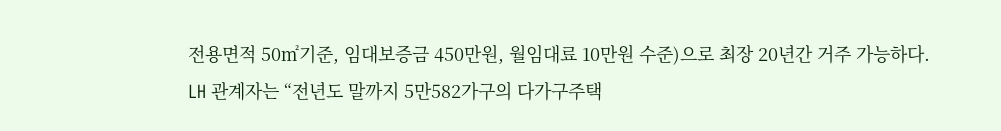전용면적 50㎡기준, 임대보증금 450만원, 월임대료 10만원 수준)으로 최장 20년간 거주 가능하다.
LH 관계자는 “전년도 말까지 5만582가구의 다가구주택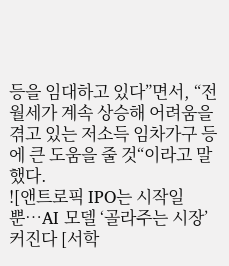등을 임대하고 있다”면서, “전월세가 계속 상승해 어려움을 겪고 있는 저소득 임차가구 등에 큰 도움을 줄 것“이라고 말했다.
![앤트로픽 IPO는 시작일 뿐…AI 모델 ‘골라주는 시장’ 커진다 [서학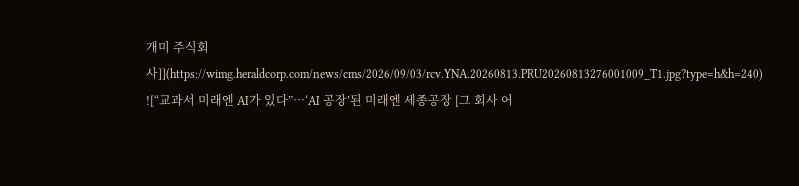개미 주식회사]](https://wimg.heraldcorp.com/news/cms/2026/09/03/rcv.YNA.20260813.PRU20260813276001009_T1.jpg?type=h&h=240)
![“교과서 미래엔 AI가 있다”…‘AI 공장’된 미래엔 세종공장 [그 회사 어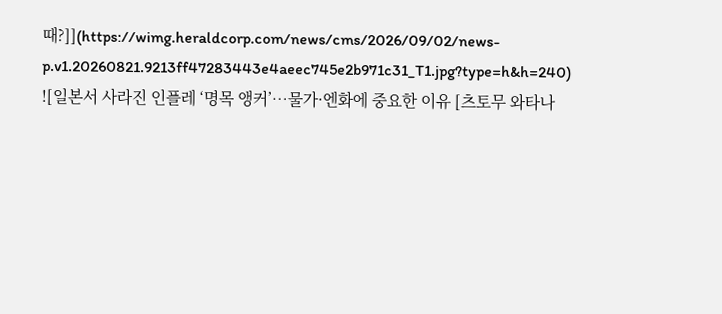때?]](https://wimg.heraldcorp.com/news/cms/2026/09/02/news-p.v1.20260821.9213ff47283443e4aeec745e2b971c31_T1.jpg?type=h&h=240)
![일본서 사라진 인플레 ‘명목 앵커’…물가·엔화에 중요한 이유 [츠토무 와타나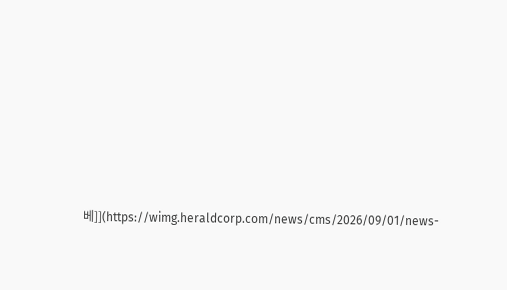베]](https://wimg.heraldcorp.com/news/cms/2026/09/01/news-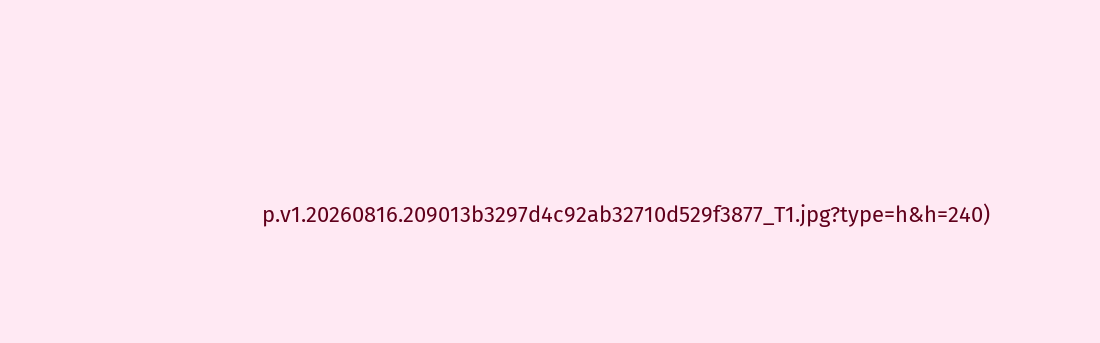p.v1.20260816.209013b3297d4c92ab32710d529f3877_T1.jpg?type=h&h=240)